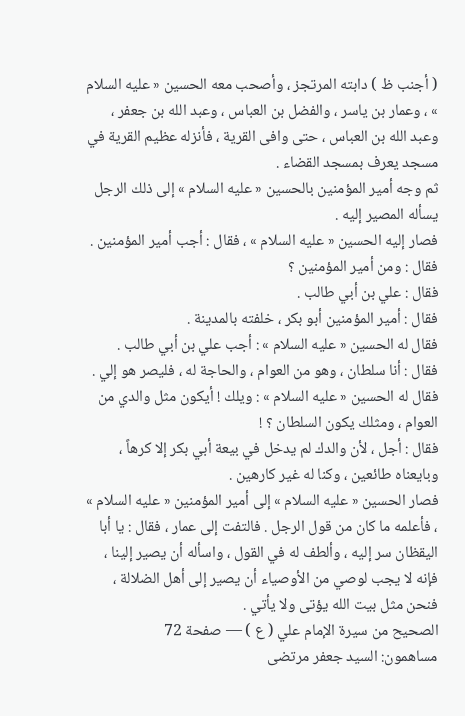( أجنب ظ ) دابته المرتجز ، وأصحب معه الحسين « عليه السلام » ، وعمار بن ياسر ، والفضل بن العباس ، وعبد الله بن جعفر ، وعبد الله بن العباس ، حتى وافى القرية ، فأنزله عظيم القرية في مسجد يعرف بمسجد القضاء .
ثم وجه أمير المؤمنين بالحسين « عليه السلام » إلى ذلك الرجل يسأله المصير إليه .
فصار إليه الحسين « عليه السلام » ، فقال : أجب أمير المؤمنين .
فقال : ومن أمير المؤمنين ؟
فقال : علي بن أبي طالب .
فقال : أمير المؤمنين أبو بكر ، خلفته بالمدينة .
فقال له الحسين « عليه السلام » : أجب علي بن أبي طالب .
فقال : أنا سلطان ، وهو من العوام ، والحاجة له ، فليصر هو إلي .
فقال له الحسين « عليه السلام » : ويلك ! أيكون مثل والدي من العوام ، ومثلك يكون السلطان ؟ !
فقال : أجل ، لأن والدك لم يدخل في بيعة أبي بكر إلا كرهاً ، وبايعناه طائعين ، وكنا له غير كارهين .
فصار الحسين « عليه السلام » إلى أمير المؤمنين « عليه السلام » ، فأعلمه ما كان من قول الرجل . فالتفت إلى عمار ، فقال : يا أبا اليقظان سر إليه ، وألطف له في القول ، واسأله أن يصير إلينا ، فإنه لا يجب لوصي من الأوصياء أن يصير إلى أهل الضلالة ، فنحن مثل بيت الله يؤتى ولا يأتي .
الصحيح من سيرة الإمام علي ( ع ) — صفحة 72
مساهمون: السيد جعفر مرتضى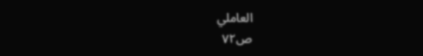العاملي
ص٧٢